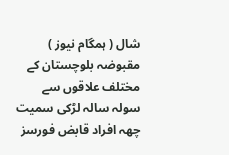شال ( ہمگام نیوز ) مقبوضہ بلوچستان کے مختلف علاقوں سے سولہ سالہ لڑکی سمیت چھہ افراد قابض فورسز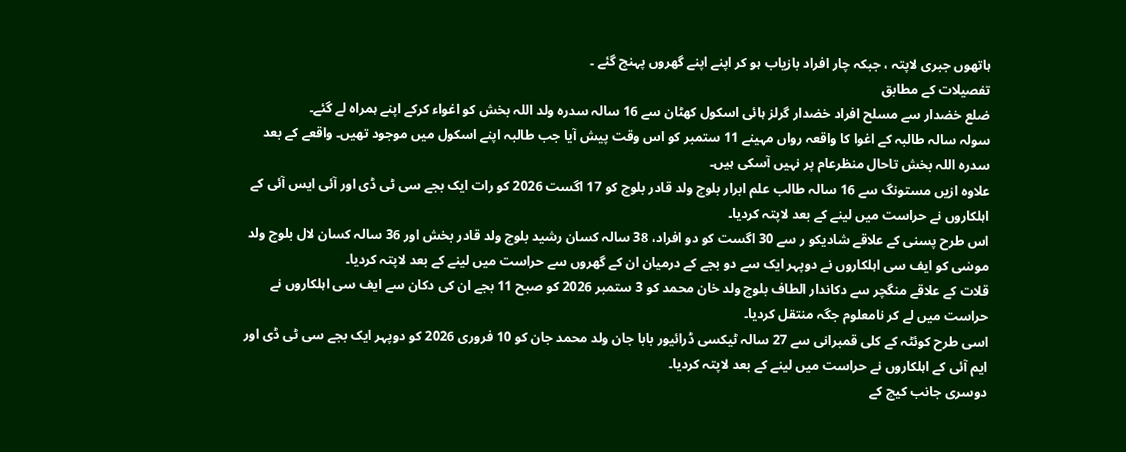ہاتھوں جبری لاپتہ ، جبکہ چار افراد بازیاب ہو کر اپنے اپنے گھروں پہنچ گئے ۔
تفصیلات کے مطابق
ضلع خضدار سے مسلح افراد خضدار گرلز ہائی اسکول کھٹان سے 16 سالہ سدرہ ولد اللہ بخش کو اغواء کرکے اپنے ہمراہ لے گئے۔
سولہ سالہ طالبہ کے اغوا کا واقعہ رواں مہینے 11 ستمبر کو اس وقت پیش آیا جب طالبہ اپنے اسکول میں موجود تھیں۔ واقعے کے بعد سدرہ اللہ بخش تاحال منظرعام پر نہیں آسکی ہیں۔
علاوہ ازیں مستونگ سے 16 سالہ طالب علم ابرار بلوچ ولد قادر بلوچ کو 17 اگست 2026 کو رات ایک بجے سی ٹی ڈی اور آئی ایس آئی کے اہلکاروں نے حراست میں لینے کے بعد لاپتہ کردیا۔
اس طرح پسنی کے علاقے شادیکو ر سے 30 اگست کو دو افراد، 38 سالہ کسان رشید بلوچ ولد قادر بخش اور 36 سالہ کسان لال بلوچ ولد موسٰی کو ایف سی اہلکاروں نے دوپہر ایک سے دو بجے کے درمیان ان کے گھروں سے حراست میں لینے کے بعد لاپتہ کردیا۔
قلات کے علاقے منگچر سے دکاندار الطاف بلوچ ولد خان محمد کو 3 ستمبر 2026 کو صبح 11 بجے ان کی دکان سے ایف سی اہلکاروں نے حراست میں لے کر نامعلوم جگہ منتقل کردیا۔
اسی طرح کوئٹہ کے کلی قمبرانی سے 27 سالہ ٹیکسی ڈرائیور بابا جان ولد محمد جان کو 10 فروری 2026 کو دوپہر ایک بجے سی ٹی ڈی اور ایم آئی کے اہلکاروں نے حراست میں لینے کے بعد لاپتہ کردیا۔
دوسری جانب کیچ کے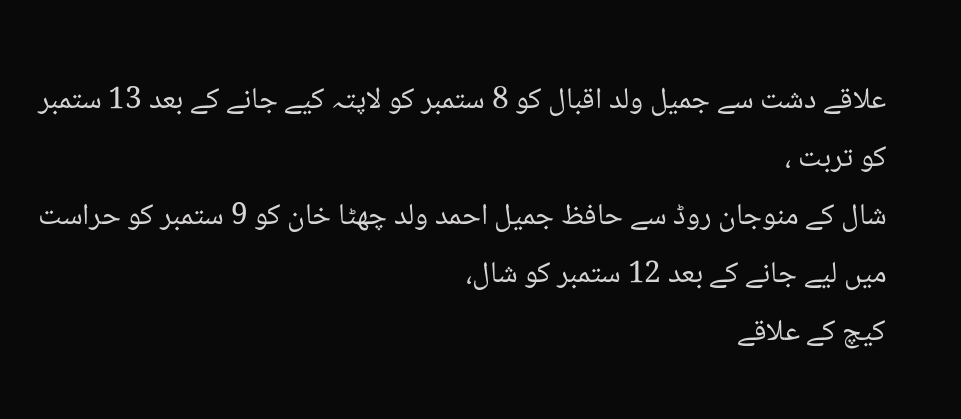علاقے دشت سے جمیل ولد اقبال کو 8 ستمبر کو لاپتہ کیے جانے کے بعد 13 ستمبر کو تربت ،
شال کے منوجان روڈ سے حافظ جمیل احمد ولد چھٹا خان کو 9 ستمبر کو حراست میں لیے جانے کے بعد 12 ستمبر کو شال،
کیچ کے علاقے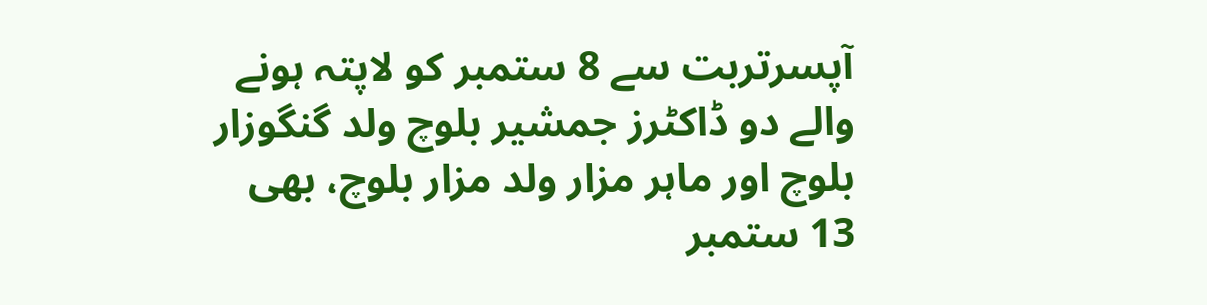آپسرتربت سے 8 ستمبر کو لاپتہ ہونے والے دو ڈاکٹرز جمشیر بلوچ ولد گنگوزار بلوچ اور ماہر مزار ولد مزار بلوچ، بھی 13 ستمبر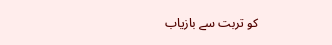کو تربت سے بازیاب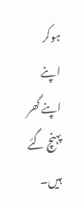ہوکر اپنے اپنے گھر پہنچ گئے ہیں۔